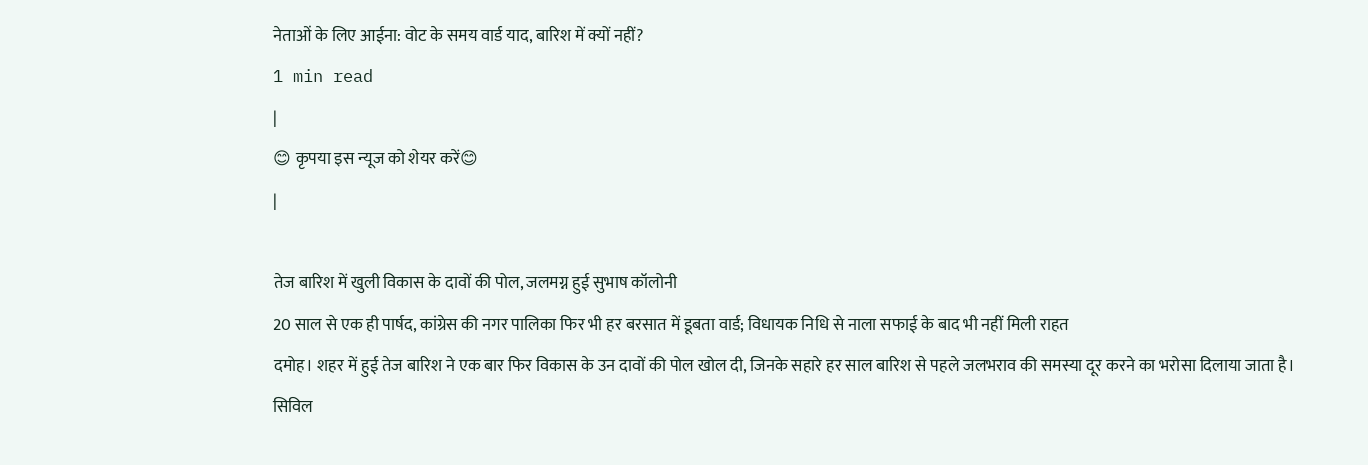नेताओं के लिए आईना: वोट के समय वार्ड याद, बारिश में क्यों नहीं?
1 min read
|
😊 कृपया इस न्यूज को शेयर करें😊
|

तेज बारिश में खुली विकास के दावों की पोल, जलमग्न हुई सुभाष कॉलोनी
20 साल से एक ही पार्षद, कांग्रेस की नगर पालिका फिर भी हर बरसात में डूबता वार्ड; विधायक निधि से नाला सफाई के बाद भी नहीं मिली राहत
दमोह। शहर में हुई तेज बारिश ने एक बार फिर विकास के उन दावों की पोल खोल दी, जिनके सहारे हर साल बारिश से पहले जलभराव की समस्या दूर करने का भरोसा दिलाया जाता है। सिविल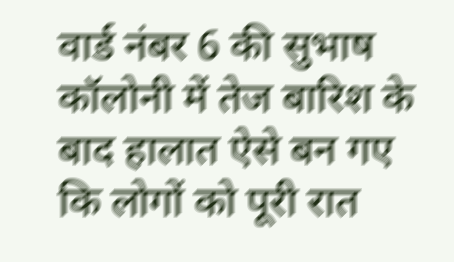वार्ड नंबर 6 की सुभाष कॉलोनी में तेज बारिश के बाद हालात ऐसे बन गए कि लोगों को पूरी रात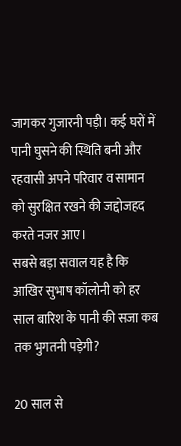जागकर गुजारनी पड़ी। कई घरों में पानी घुसने की स्थिति बनी और रहवासी अपने परिवार व सामान को सुरक्षित रखने की जद्दोजहद करते नजर आए।
सबसे बड़ा सवाल यह है कि आखिर सुभाष कॉलोनी को हर साल बारिश के पानी की सजा कब तक भुगतनी पड़ेगी?

20 साल से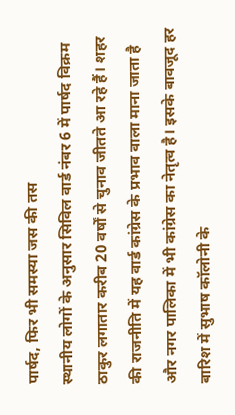पार्षद, फिर भी समस्या जस की तस
स्थानीय लोगों के अनुसार सिविल वार्ड नंबर 6 में पार्षद विक्रम ठाकुर लगातार करीब 20 वर्षों से चुनाव जीतते आ रहे हैं। शहर की राजनीति में यह वार्ड कांग्रेस के प्रभाव वाला माना जाता है और नगर पालिका में भी कांग्रेस का नेतृत्व है। इसके बावजूद हर बारिश में सुभाष कॉलोनी के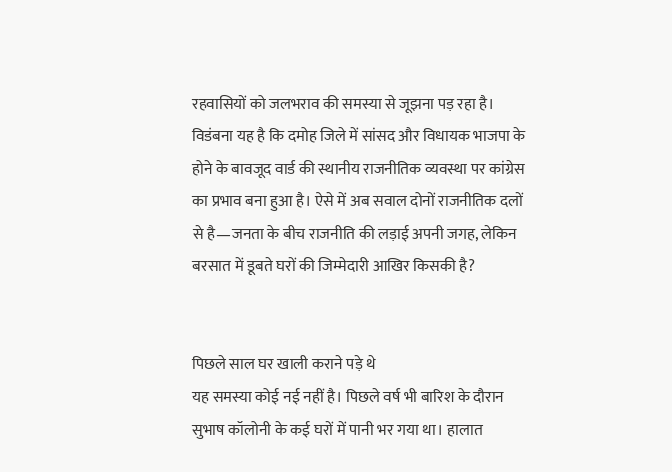रहवासियों को जलभराव की समस्या से जूझना पड़ रहा है।
विडंबना यह है कि दमोह जिले में सांसद और विधायक भाजपा के होने के बावजूद वार्ड की स्थानीय राजनीतिक व्यवस्था पर कांग्रेस का प्रभाव बना हुआ है। ऐसे में अब सवाल दोनों राजनीतिक दलों से है—जनता के बीच राजनीति की लड़ाई अपनी जगह, लेकिन बरसात में डूबते घरों की जिम्मेदारी आखिर किसकी है?


पिछले साल घर खाली कराने पड़े थे
यह समस्या कोई नई नहीं है। पिछले वर्ष भी बारिश के दौरान सुभाष कॉलोनी के कई घरों में पानी भर गया था। हालात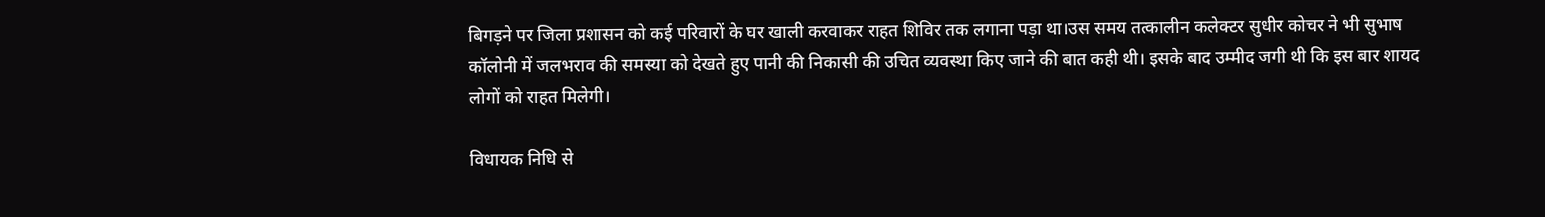बिगड़ने पर जिला प्रशासन को कई परिवारों के घर खाली करवाकर राहत शिविर तक लगाना पड़ा था।उस समय तत्कालीन कलेक्टर सुधीर कोचर ने भी सुभाष कॉलोनी में जलभराव की समस्या को देखते हुए पानी की निकासी की उचित व्यवस्था किए जाने की बात कही थी। इसके बाद उम्मीद जगी थी कि इस बार शायद लोगों को राहत मिलेगी।

विधायक निधि से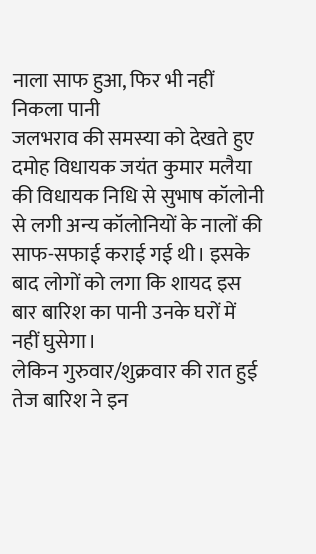नाला साफ हुआ, फिर भी नहीं निकला पानी
जलभराव की समस्या को देखते हुए दमोह विधायक जयंत कुमार मलैया की विधायक निधि से सुभाष कॉलोनी से लगी अन्य कॉलोनियों के नालों की साफ-सफाई कराई गई थी। इसके बाद लोगों को लगा कि शायद इस बार बारिश का पानी उनके घरों में नहीं घुसेगा।
लेकिन गुरुवार/शुक्रवार की रात हुई तेज बारिश ने इन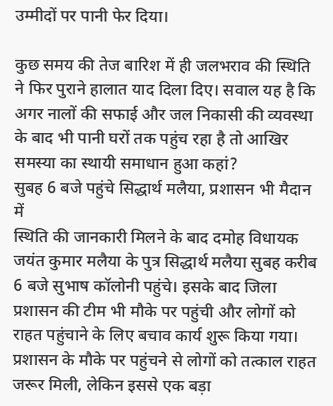उम्मीदों पर पानी फेर दिया।

कुछ समय की तेज बारिश में ही जलभराव की स्थिति ने फिर पुराने हालात याद दिला दिए। सवाल यह है कि अगर नालों की सफाई और जल निकासी की व्यवस्था के बाद भी पानी घरों तक पहुंच रहा है तो आखिर समस्या का स्थायी समाधान हुआ कहां?
सुबह 6 बजे पहुंचे सिद्धार्थ मलैया, प्रशासन भी मैदान में
स्थिति की जानकारी मिलने के बाद दमोह विधायक जयंत कुमार मलैया के पुत्र सिद्धार्थ मलैया सुबह करीब 6 बजे सुभाष कॉलोनी पहुंचे। इसके बाद जिला प्रशासन की टीम भी मौके पर पहुंची और लोगों को राहत पहुंचाने के लिए बचाव कार्य शुरू किया गया।
प्रशासन के मौके पर पहुंचने से लोगों को तत्काल राहत जरूर मिली, लेकिन इससे एक बड़ा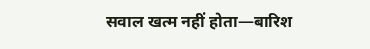सवाल खत्म नहीं होता—बारिश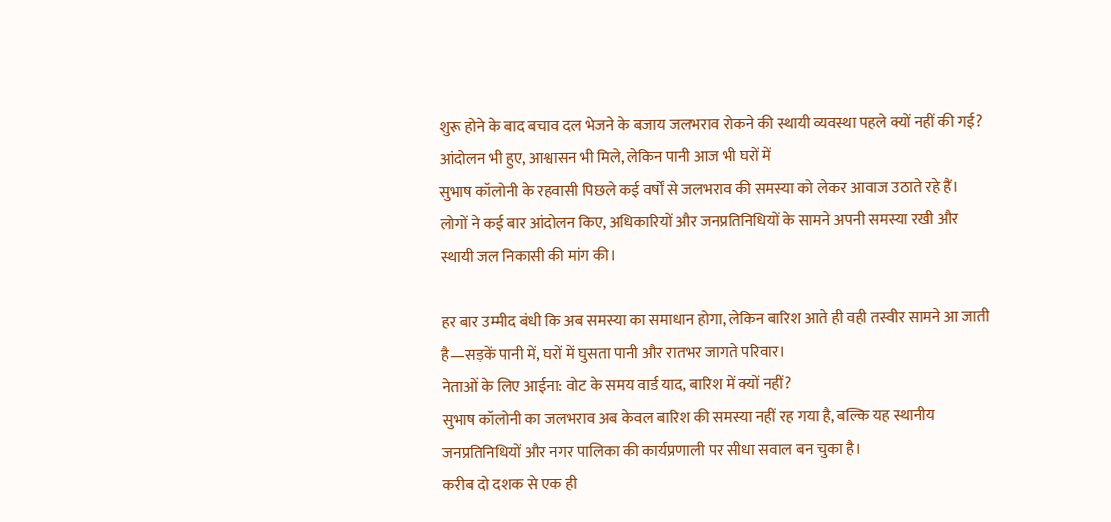शुरू होने के बाद बचाव दल भेजने के बजाय जलभराव रोकने की स्थायी व्यवस्था पहले क्यों नहीं की गई?
आंदोलन भी हुए, आश्वासन भी मिले, लेकिन पानी आज भी घरों में
सुभाष कॉलोनी के रहवासी पिछले कई वर्षों से जलभराव की समस्या को लेकर आवाज उठाते रहे हैं। लोगों ने कई बार आंदोलन किए, अधिकारियों और जनप्रतिनिधियों के सामने अपनी समस्या रखी और स्थायी जल निकासी की मांग की।

हर बार उम्मीद बंधी कि अब समस्या का समाधान होगा, लेकिन बारिश आते ही वही तस्वीर सामने आ जाती है—सड़कें पानी में, घरों में घुसता पानी और रातभर जागते परिवार।
नेताओं के लिए आईना: वोट के समय वार्ड याद, बारिश में क्यों नहीं?
सुभाष कॉलोनी का जलभराव अब केवल बारिश की समस्या नहीं रह गया है, बल्कि यह स्थानीय जनप्रतिनिधियों और नगर पालिका की कार्यप्रणाली पर सीधा सवाल बन चुका है।
करीब दो दशक से एक ही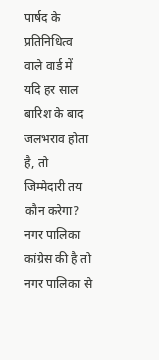पार्षद के प्रतिनिधित्व वाले वार्ड में यदि हर साल बारिश के बाद जलभराव होता है, तो जिम्मेदारी तय कौन करेगा?
नगर पालिका कांग्रेस की है तो नगर पालिका से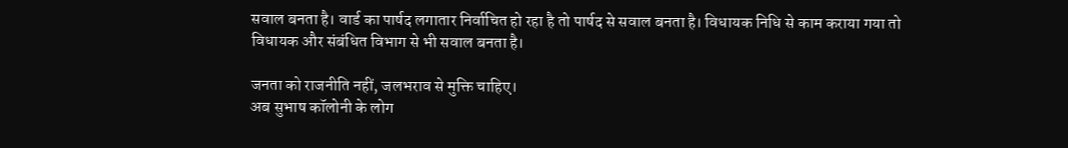सवाल बनता है। वार्ड का पार्षद लगातार निर्वाचित हो रहा है तो पार्षद से सवाल बनता है। विधायक निधि से काम कराया गया तो विधायक और संबंधित विभाग से भी सवाल बनता है।

जनता को राजनीति नहीं, जलभराव से मुक्ति चाहिए।
अब सुभाष कॉलोनी के लोग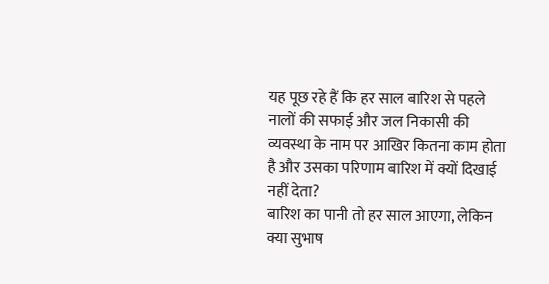यह पूछ रहे हैं कि हर साल बारिश से पहले नालों की सफाई और जल निकासी की व्यवस्था के नाम पर आखिर कितना काम होता है और उसका परिणाम बारिश में क्यों दिखाई नहीं देता?
बारिश का पानी तो हर साल आएगा, लेकिन क्या सुभाष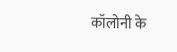कॉलोनी के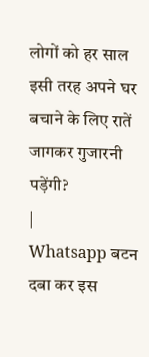लोगों को हर साल इसी तरह अपने घर बचाने के लिए रातें जागकर गुजारनी पड़ेंगी?
|
Whatsapp बटन दबा कर इस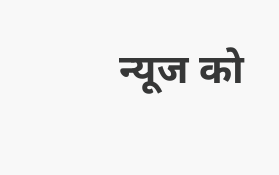न्यूज को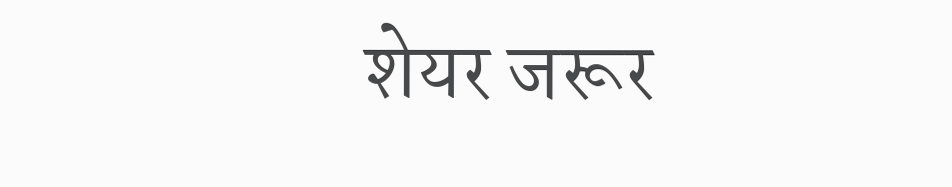शेयर जरूर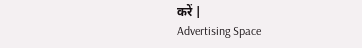करें |
Advertising Space